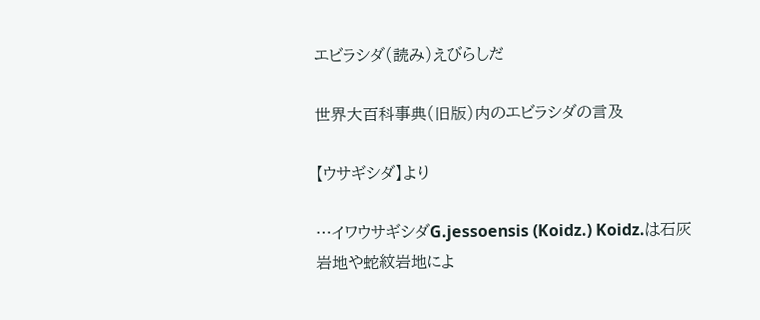エビラシダ(読み)えびらしだ

世界大百科事典(旧版)内のエビラシダの言及

【ウサギシダ】より

…イワウサギシダG.jessoensis (Koidz.) Koidz.は石灰岩地や蛇紋岩地によ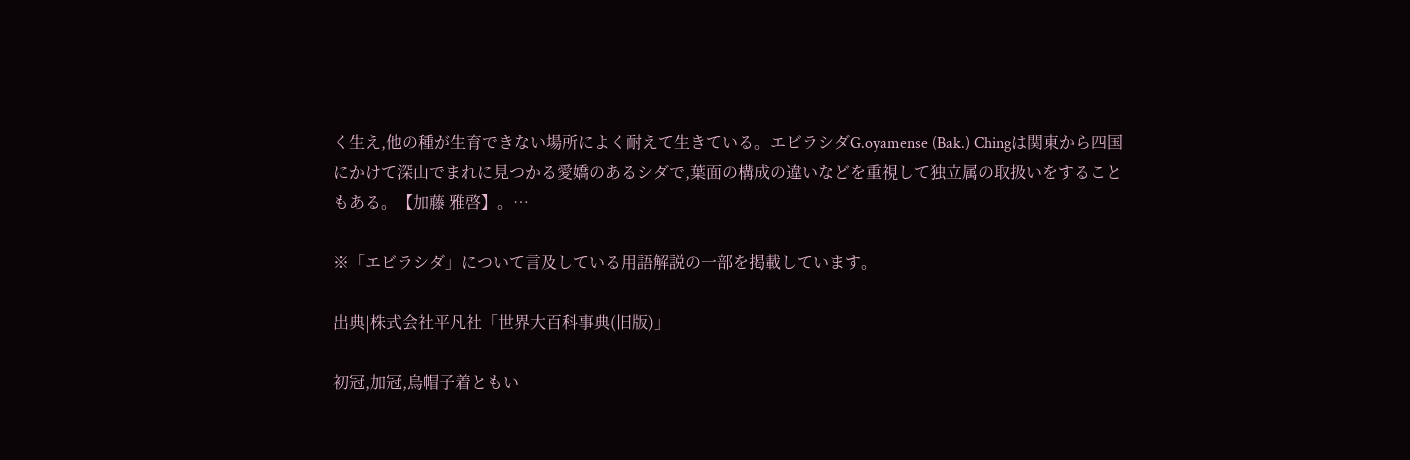く生え,他の種が生育できない場所によく耐えて生きている。エビラシダG.oyamense (Bak.) Chingは関東から四国にかけて深山でまれに見つかる愛嬌のあるシダで,葉面の構成の違いなどを重視して独立属の取扱いをすることもある。【加藤 雅啓】。…

※「エビラシダ」について言及している用語解説の一部を掲載しています。

出典|株式会社平凡社「世界大百科事典(旧版)」

初冠,加冠,烏帽子着ともい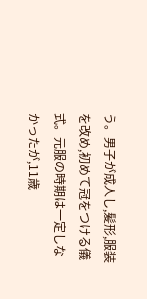う。男子が成人し,髪形,服装を改め,初めて冠をつける儀式。元服の時期は一定しなかったが,11歳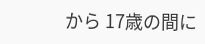から 17歳の間に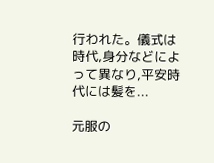行われた。儀式は時代,身分などによって異なり,平安時代には髪を...

元服の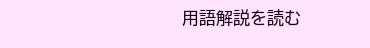用語解説を読む